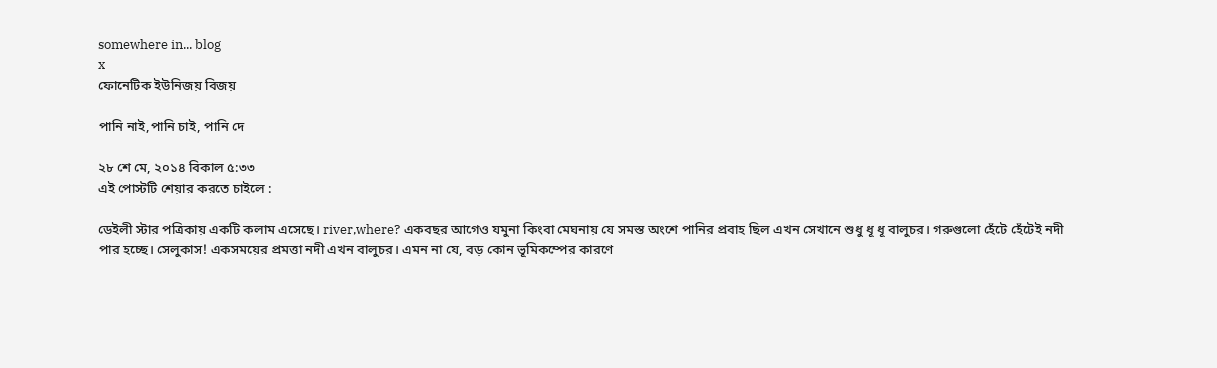somewhere in... blog
x
ফোনেটিক ইউনিজয় বিজয়

পানি নাই,পানি চাই, পানি দে

২৮ শে মে, ২০১৪ বিকাল ৫:৩৩
এই পোস্টটি শেয়ার করতে চাইলে :

ডেইলী স্টার পত্রিকায় একটি কলাম এসেছে। river,where? একবছর আগেও যমুনা কিংবা মেঘনায় যে সমস্ত অংশে পানির প্রবাহ ছিল এখন সেখানে শুধু ধূ ধূ বালুচর। গরুগুলো হেঁটে হেঁটেই নদী পার হচ্ছে। সেলুকাস! একসময়ের প্রমত্তা নদী এখন বালুচর। এমন না যে, বড় কোন ভূমিকম্পের কারণে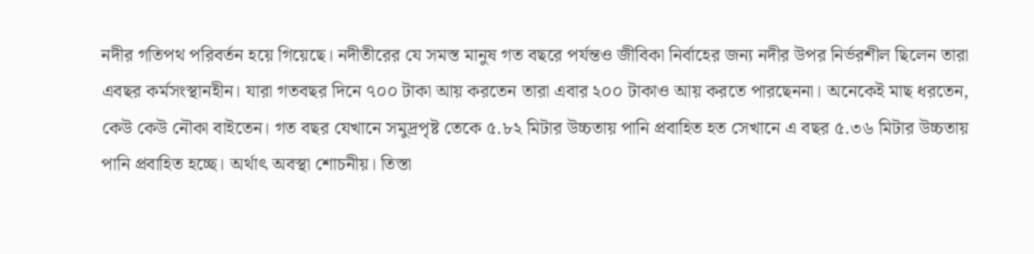নদীর গতিপথ পরিবর্তন হয়ে গিয়েছে। নদীতীরের যে সমস্ত মানুষ গত বছরে পর্যন্তও জীবিকা নির্বাহের জন্য নদীর উপর নির্ভরশীল ছিলেন তারা এবছর কর্মসংস্থানহীন। যারা গতবছর দিনে ৭০০ টাকা আয় করতেন তারা এবার ২০০ টাকাও আয় করতে পারছেননা। অনেকেই মাছ ধরতেন, কেউ কেউ নৌকা বাইতেন। গত বছর যেখানে সমুদ্রপৃষ্ট তেকে ৫.৮২ মিটার উচ্চতায় পানি প্রবাহিত হত সেখানে এ বছর ৫.৩৬ মিটার উচ্চতায় পানি প্রবাহিত হচ্ছে। অর্থাৎ অবস্থা শোচনীয়। তিস্তা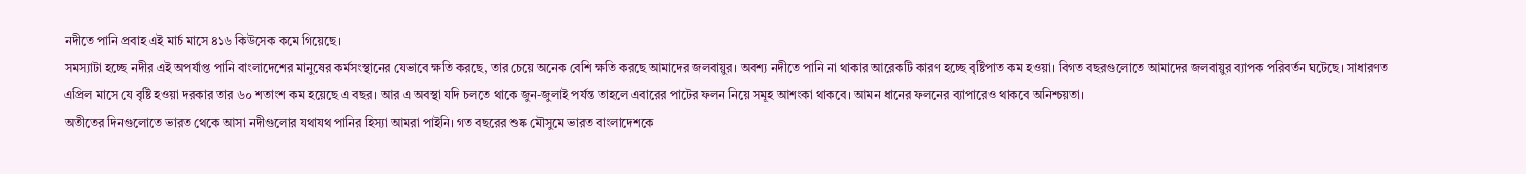নদীতে পানি প্রবাহ এই মার্চ মাসে ৪১৬ কিউসেক কমে গিয়েছে।
সমস্যাটা হচ্ছে নদীর এই অপর্যাপ্ত পানি বাংলাদেশের মানুষের কর্মসংস্থানের যেভাবে ক্ষতি করছে, তার চেয়ে অনেক বেশি ক্ষতি করছে আমাদের জলবায়ুর। অবশ্য নদীতে পানি না থাকার আরেকটি কারণ হচ্ছে বৃষ্টিপাত কম হওয়া। বিগত বছরগুলোতে আমাদের জলবায়ুর ব্যাপক পরিবর্তন ঘটেছে। সাধারণত এপ্রিল মাসে যে বৃষ্টি হওয়া দরকার তার ৬০ শতাংশ কম হয়েছে এ বছর। আর এ অবস্থা যদি চলতে থাকে জুন-জুলাই পর্যন্ত তাহলে এবারের পাটের ফলন নিয়ে সমূহ আশংকা থাকবে। আমন ধানের ফলনের ব্যাপারেও থাকবে অনিশ্চয়তা।
অতীতের দিনগুলোতে ভারত থেকে আসা নদীগুলোর যথাযথ পানির হিস্যা আমরা পাইনি। গত বছরের শুষ্ক মৌসুমে ভারত বাংলাদেশকে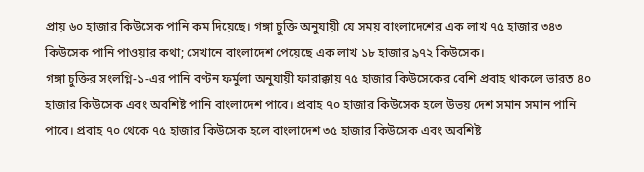প্রায় ৬০ হাজার কিউসেক পানি কম দিয়েছে। গঙ্গা চুক্তি অনুযায়ী যে সময় বাংলাদেশের এক লাখ ৭৫ হাজার ৩৪৩ কিউসেক পানি পাওয়ার কথা; সেখানে বাংলাদেশ পেয়েছে এক লাখ ১৮ হাজার ৯৭২ কিউসেক।
গঙ্গা চুক্তির সংলগ্নি-১-এর পানি বণ্টন ফর্মুলা অনুযায়ী ফারাক্কায় ৭৫ হাজার কিউসেকের বেশি প্রবাহ থাকলে ভারত ৪০ হাজার কিউসেক এবং অবশিষ্ট পানি বাংলাদেশ পাবে। প্রবাহ ৭০ হাজার কিউসেক হলে উভয় দেশ সমান সমান পানি পাবে। প্রবাহ ৭০ থেকে ৭৫ হাজার কিউসেক হলে বাংলাদেশ ৩৫ হাজার কিউসেক এবং অবশিষ্ট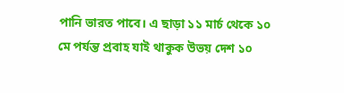পানি ভারত পাবে। এ ছাড়া ১১ মার্চ থেকে ১০ মে পর্যন্ত প্রবাহ যাই থাকুক উভয় দেশ ১০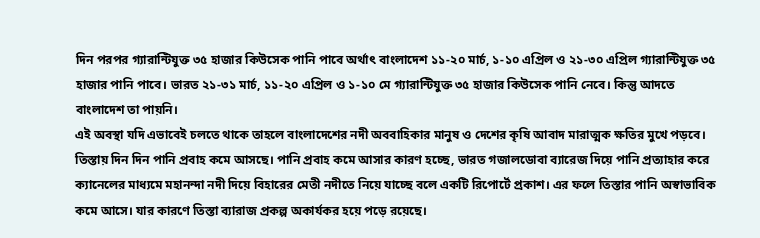দিন পরপর গ্যারান্টিযুক্ত ৩৫ হাজার কিউসেক পানি পাবে অর্থাৎ বাংলাদেশ ১১-২০ মার্চ, ১-১০ এপ্রিল ও ২১-৩০ এপ্রিল গ্যারান্টিযুক্ত ৩৫ হাজার পানি পাবে। ভারত ২১-৩১ মার্চ, ১১-২০ এপ্রিল ও ১-১০ মে গ্যারান্টিযুক্ত ৩৫ হাজার কিউসেক পানি নেবে। কিন্তু আদতে বাংলাদেশ তা পায়নি।
এই অবস্থা যদি এভাবেই চলতে থাকে তাহলে বাংলাদেশের নদী অববাহিকার মানুষ ও দেশের কৃষি আবাদ মারাত্মক ক্ষতির মুখে পড়বে। তিস্তায় দিন দিন পানি প্রবাহ কমে আসছে। পানি প্রবাহ কমে আসার কারণ হচ্ছে, ভারত গজালডোবা ব্যারেজ দিয়ে পানি প্রত্যাহার করে ক্যানেলের মাধ্যমে মহানন্দা নদী দিয়ে বিহারের মেতী নদীতে নিয়ে যাচ্ছে বলে একটি রিপোর্টে প্রকাশ। এর ফলে তিস্তার পানি অস্বাভাবিক কমে আসে। যার কারণে তিস্তা ব্যারাজ প্রকল্প অকার্যকর হয়ে পড়ে রয়েছে।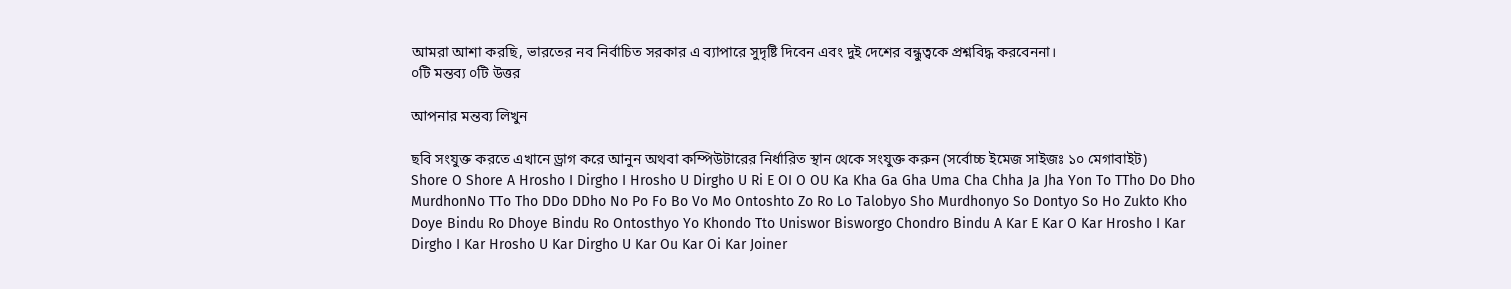আমরা আশা করছি, ভারতের নব নির্বাচিত সরকার এ ব্যাপারে সুদৃষ্টি দিবেন এবং দুই দেশের বন্ধুত্বকে প্রশ্নবিদ্ধ করবেননা।
০টি মন্তব্য ০টি উত্তর

আপনার মন্তব্য লিখুন

ছবি সংযুক্ত করতে এখানে ড্রাগ করে আনুন অথবা কম্পিউটারের নির্ধারিত স্থান থেকে সংযুক্ত করুন (সর্বোচ্চ ইমেজ সাইজঃ ১০ মেগাবাইট)
Shore O Shore A Hrosho I Dirgho I Hrosho U Dirgho U Ri E OI O OU Ka Kha Ga Gha Uma Cha Chha Ja Jha Yon To TTho Do Dho MurdhonNo TTo Tho DDo DDho No Po Fo Bo Vo Mo Ontoshto Zo Ro Lo Talobyo Sho Murdhonyo So Dontyo So Ho Zukto Kho Doye Bindu Ro Dhoye Bindu Ro Ontosthyo Yo Khondo Tto Uniswor Bisworgo Chondro Bindu A Kar E Kar O Kar Hrosho I Kar Dirgho I Kar Hrosho U Kar Dirgho U Kar Ou Kar Oi Kar Joiner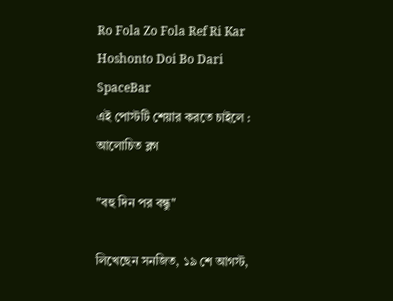Ro Fola Zo Fola Ref Ri Kar Hoshonto Doi Bo Dari SpaceBar
এই পোস্টটি শেয়ার করতে চাইলে :
আলোচিত ব্লগ

"বহু দিন পর বন্ধু"

লিখেছেন সনজিত, ১৯ শে আগস্ট,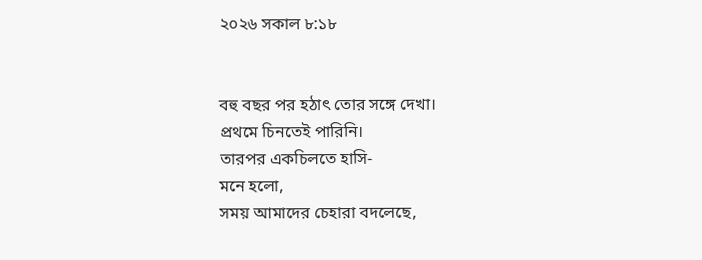২০২৬ সকাল ৮:১৮


বহু বছর পর হঠাৎ তোর সঙ্গে দেখা।
প্রথমে চিনতেই পারিনি।
তারপর একচিলতে হাসি-
মনে হলো,
সময় আমাদের চেহারা বদলেছে,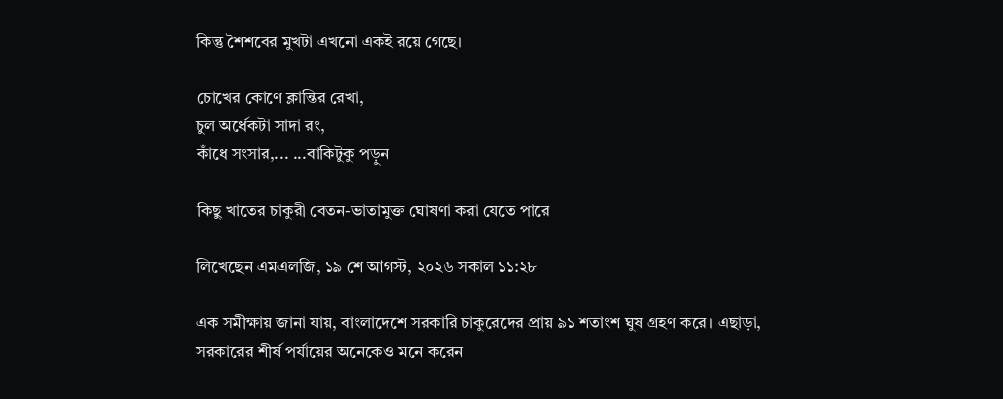কিন্তু শৈশবের মুখটা এখনো একই রয়ে গেছে।

চোখের কোণে ক্লান্তির রেখা,
চুল অর্ধেকটা সাদা রং,
কাঁধে সংসার,... ...বাকিটুকু পড়ুন

কিছু খাতের চাকুরী বেতন-ভাতামুক্ত ঘোষণা করা যেতে পারে

লিখেছেন এমএলজি, ১৯ শে আগস্ট, ২০২৬ সকাল ১১:২৮

এক সমীক্ষায় জানা যায়, বাংলাদেশে সরকারি চাকুরেদের প্রায় ৯১ শতাংশ ঘুষ গ্রহণ করে। এছাড়া, সরকারের শীর্ষ পর্যায়ের অনেকেও মনে করেন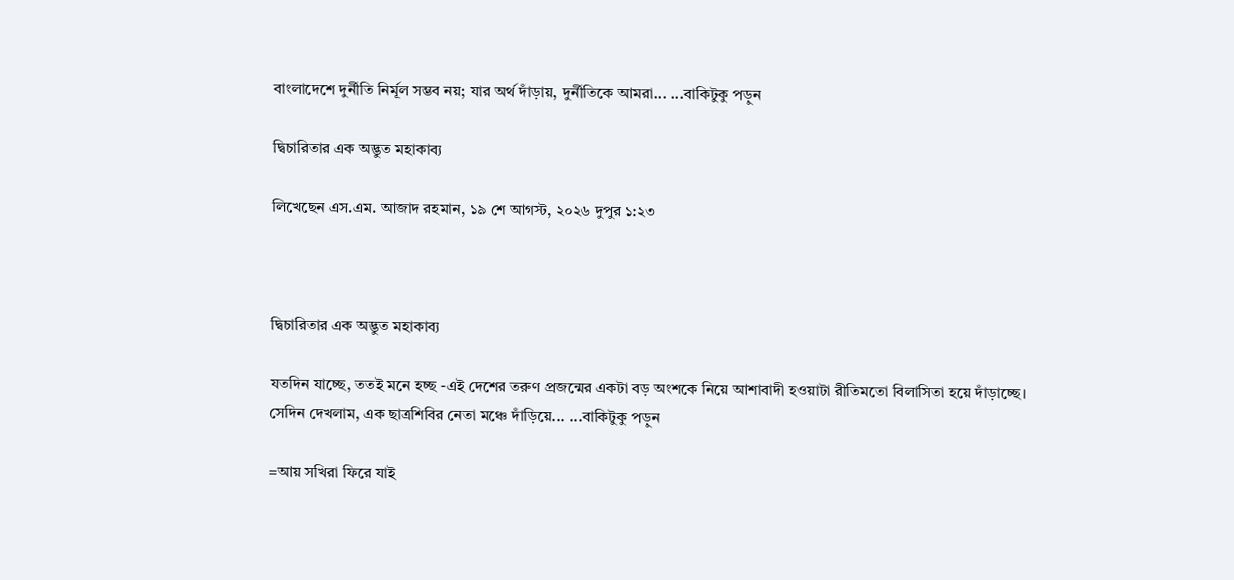বাংলাদেশে দুর্নীতি নির্মূল সম্ভব নয়; যার অর্থ দাঁড়ায়, দুর্নীতিকে আমরা... ...বাকিটুকু পড়ুন

দ্বিচারিতার এক অদ্ভুত মহাকাব্য

লিখেছেন এস.এম. আজাদ রহমান, ১৯ শে আগস্ট, ২০২৬ দুপুর ১:২৩



দ্বিচারিতার এক অদ্ভুত মহাকাব্য

যতদিন যাচ্ছে, ততই মনে হচ্ছ -এই দেশের তরুণ প্রজন্মের একটা বড় অংশকে নিয়ে আশাবাদী হওয়াটা রীতিমতো বিলাসিতা হয়ে দাঁড়াচ্ছে।
সেদিন দেখলাম, এক ছাত্রশিবির নেতা মঞ্চে দাঁড়িয়ে... ...বাকিটুকু পড়ুন

=আয় সখিরা ফিরে যাই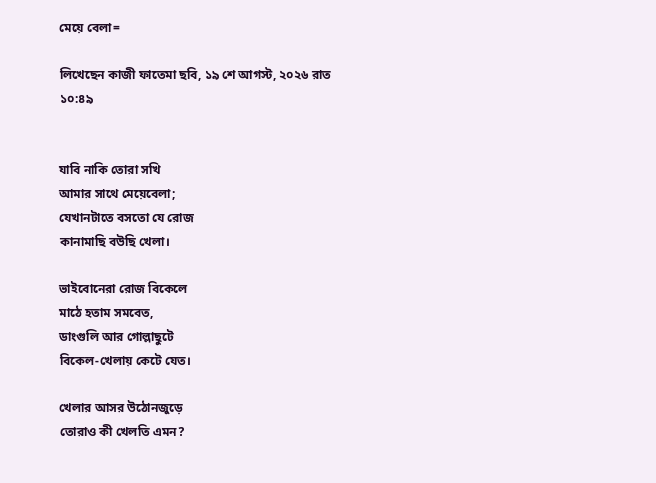মেয়ে বেলা=

লিখেছেন কাজী ফাতেমা ছবি, ১৯ শে আগস্ট, ২০২৬ রাত ১০:৪৯


যাবি নাকি তোরা সখি
আমার সাথে মেয়েবেলা;
যেখানটাতে বসতো যে রোজ
কানামাছি বউছি খেলা।

ভাইবোনেরা রোজ বিকেলে
মাঠে হতাম সমবেত,
ডাংগুলি আর গোল্লাছুটে
বিকেল-খেলায় কেটে যেত।

খেলার আসর উঠোনজুড়ে
তোরাও কী খেলতি এমন?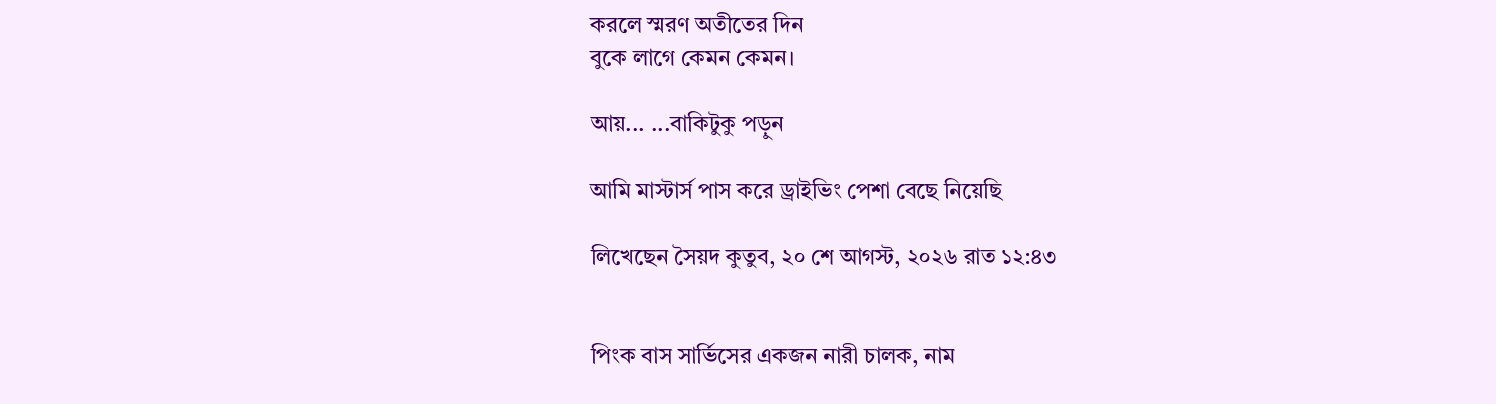করলে স্মরণ অতীতের দিন
বুকে লাগে কেমন কেমন।

আয়... ...বাকিটুকু পড়ুন

আমি মাস্টার্স পাস করে ড্রাইভিং পেশা বেছে নিয়েছি

লিখেছেন সৈয়দ কুতুব, ২০ শে আগস্ট, ২০২৬ রাত ১২:৪৩


পিংক বাস সার্ভিসের একজন নারী চালক, নাম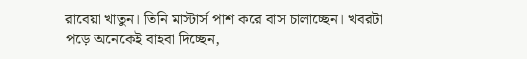রাবেয়া খাতুন। তিনি মাস্টার্স পাশ করে বাস চালাচ্ছেন। খবরটা পড়ে অনেকেই বাহবা দিচ্ছেন,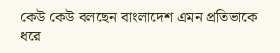কেউ কেউ বলছেন বাংলাদেশ এমন প্রতিভাকে ধরে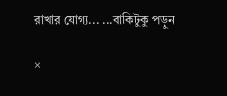রাখার যোগ্য... ...বাকিটুকু পড়ুন

×